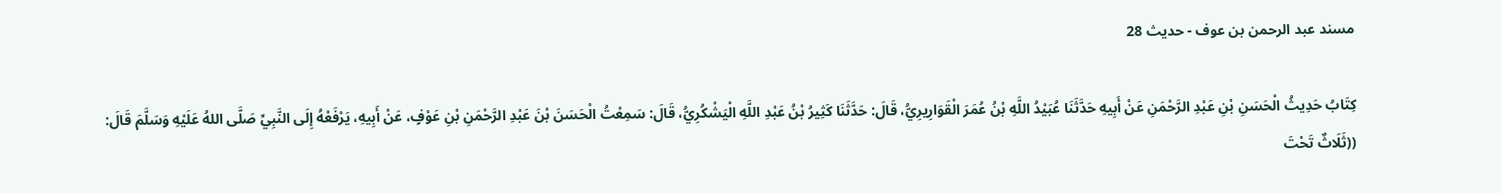مسند عبد الرحمن بن عوف - حدیث 28

كِتَابُ حَدِيثُ الْحَسَنِ بْنِ عَبْدِ الرَّحْمَنِ عَنْ أَبِيهِ حَدَّثَنَا عُبَيْدُ اللَّهِ بْنُ عُمَرَ الْقَوَارِيرِيُّ، قَالَ: حَدَّثَنَا كَثِيرُ بْنُ عَبْدِ اللَّهِ الْيَشْكُرِيُّ، قَالَ: سَمِعْتُ الْحَسَنَ بْنَ عَبْدِ الرَّحْمَنِ بْنِ عَوْفٍ، عَنْ أَبِيهِ، يَرْفَعْهُ إِلَى النَّبِيِّ صَلَّى اللهُ عَلَيْهِ وَسَلَّمَ قَالَ: ((ثَلَاثٌ تَحْتَ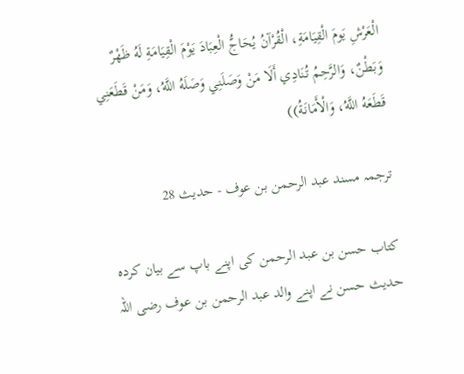الْعَرْشِ يَومَ الْقِيَامَةِ، الْقُرْآنُ يُحَاجُّ الْعِبَادَ يَوْمَ الْقِيَامَةِ لَهُ ظَهْرٌ وَبَطْنٌ، وَالرَّحِمُ تُنَادِي أَلَا مَنْ وَصَلَنِي وَصَلَهُ اللَّهُ، وَمَنْ قَطَعَنِي قَطَعَهُ اللَّهُ، وَالْأَمَانَةُ))

ترجمہ مسند عبد الرحمن بن عوف - حدیث 28

کتاب حسن بن عبد الرحمن کی اپنے باپ سے بیان کردہ حدیث حسن نے اپنے والد عبد الرحمن بن عوف رضی اللہ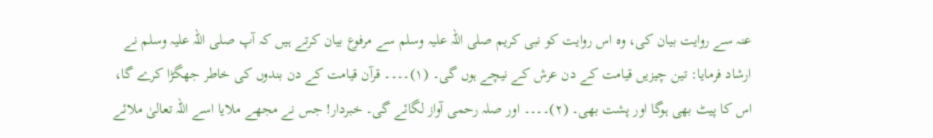عنہ سے روایت بیان کی، وہ اس روایت کو نبی کریم صلی اللہ علیہ وسلم سے مرفوع بیان کرتے ہیں کہ آپ صلی اللہ علیہ وسلم نے ارشاد فرمایا: تین چیزیں قیامت کے دن عرش کے نیچے ہوں گی۔ (۱)۔۔۔۔ قرآن قیامت کے دن بندوں کی خاطر جھگڑا کرے گا، اس کا پیٹ بھی ہوگا اور پشت بھی۔ (۲)۔۔۔۔ اور صلہ رحمی آواز لگائے گی۔ خبردار! جس نے مجھے ملایا اسے اللہ تعالیٰ ملائے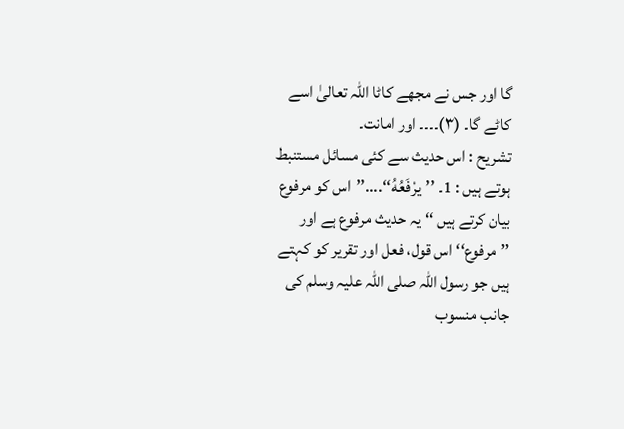گا اور جس نے مجھے کاٹا اللہ تعالیٰ اسے کاٹے گا۔ (۳)۔۔۔۔ اور امانت۔
تشریح : اس حدیث سے کئی مسائل مستنبط ہوتے ہیں : 1۔ ’’یرْفَعُهُ‘‘....’’اس کو مرفوع بیان کرتے ہیں ‘‘ یہ حدیث مرفوع ہے اور ’’مرفوع‘‘ اس قول، فعل اور تقریر کو کہتے ہیں جو رسول اللہ صلی اللہ علیہ وسلم کی جانب منسوب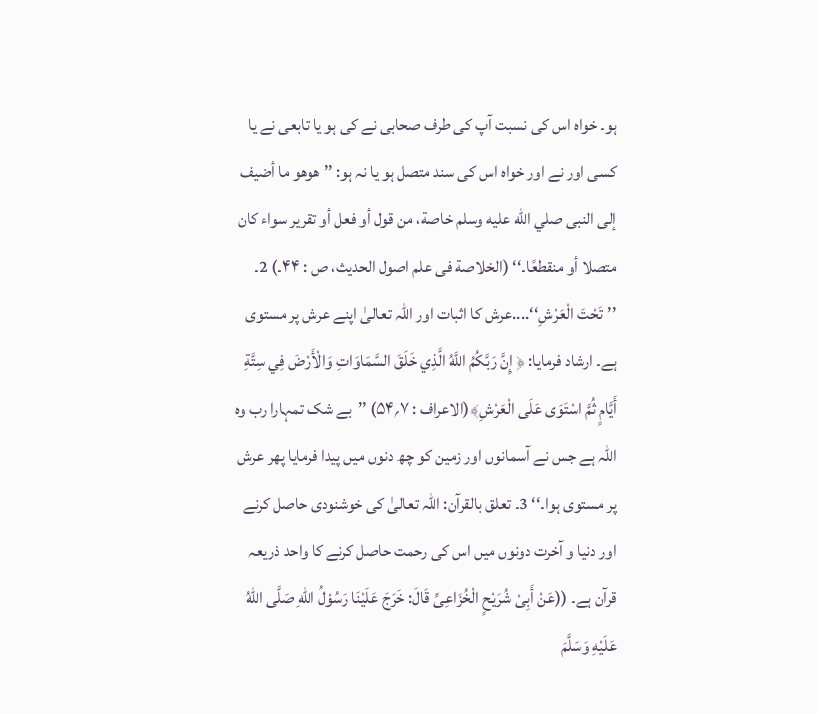ہو۔ خواہ اس کی نسبت آپ کی طرف صحابی نے کی ہو یا تابعی نے یا کسی اور نے اور خواہ اس کی سند متصل ہو یا نہ ہو: ’’هوهو ما أضیف إلی النبی صلي اللّٰه عليه وسلم خاصة، من قول أو فعل أو تقریر سواء کان متصلا أو منقطعًا۔‘‘ (الخلاصة فی علم اصول الحدیث، ص : ۴۴۔) 2۔ ’’تَحْتَ الْعَرْشِ‘‘....عرش کا اثبات اور اللہ تعالیٰ اپنے عرش پر مستوی ہے۔ ارشاد فرمایا: ﴿ إِنَّ رَبَّكُمُ اللَّهُ الَّذِي خَلَقَ السَّمَاوَاتِ وَالْأَرْضَ فِي سِتَّةِ أَيَّامٍ ثُمَّ اسْتَوَى عَلَى الْعَرْشِ﴾(الاعراف : ۷؍۵۴) ’’بے شک تمہارا رب وہ اللہ ہے جس نے آسمانوں اور زمین کو چھ دنوں میں پیدا فرمایا پھر عرش پر مستوی ہوا۔‘‘ 3۔ تعلق بالقرآن: اللہ تعالیٰ کی خوشنودی حاصل کرنے اور دنیا و آخرت دونوں میں اس کی رحمت حاصل کرنے کا واحد ذریعہ قرآن ہے۔ ((عَنْ أَبِیْ شُرَیْحٍ الْخُزَاعِیِّ قَالَ: خَرَجَ عَلَیْنَا رَسُوْلُ اللّٰهِ صَلَّی اللّٰهُ عَلَیْهِ وَسَلَّمَ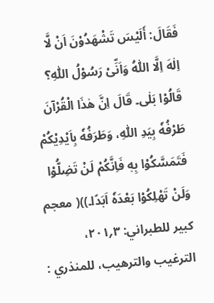فَقَالَ: أَلَیْسَ تَشْهَدُوْنَ اَنْ لَّا اِلٰهَ اِلَّا اللّٰهُ وَاَنِّیْ رَسُوْلُ اللّٰهِ؟ قَالُوْا بَلٰی۔ قَالَ اِنَّ هٰذَا الْقُرْآنَ طَرْفُهٗ بِیَدِ اللّٰهِ، وَطَرَفُهٗ بِاَیْدِیْکُمْ فَتَمَسَّکُوْا بِهٖ فَاِنَّکُمْ لَنْ تَضِلُّوْا وَلَنْ تَهْلِکُوْا بَعْدَہٗ اَبَدًا۔))( معجم کبیر للطبراني: ۳؍۲۰۱، الترغیب والترهیب، للمنذري :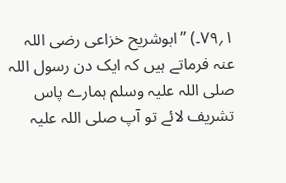۱؍۷۹۔) ’’ابوشریح خزاعی رضی اللہ عنہ فرماتے ہیں کہ ایک دن رسول اللہ صلی اللہ علیہ وسلم ہمارے پاس تشریف لائے تو آپ صلی اللہ علیہ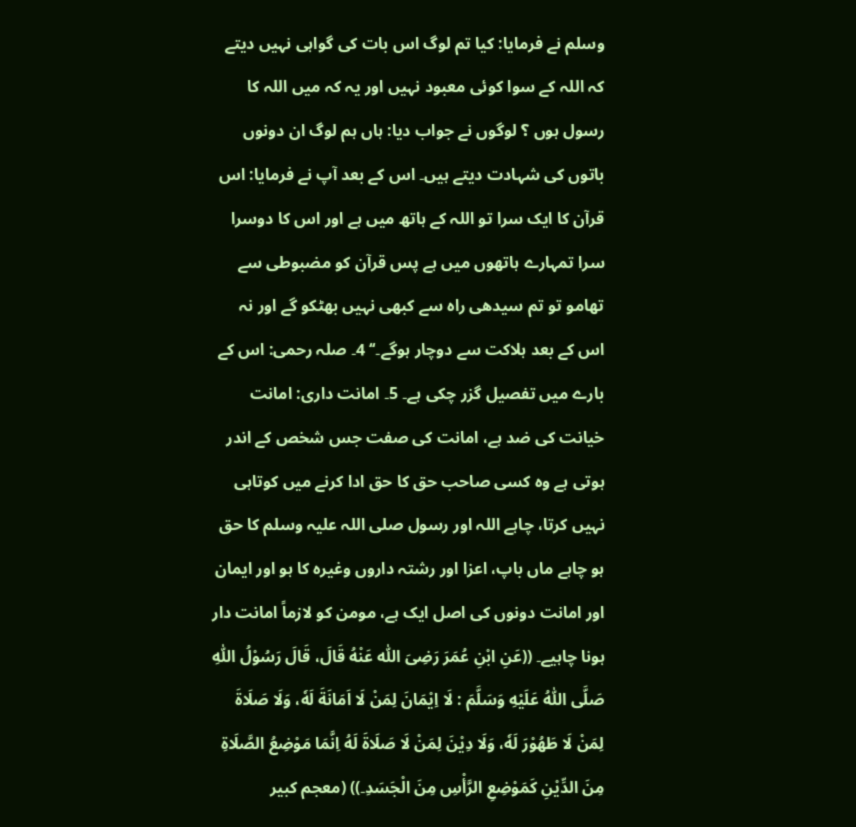وسلم نے فرمایا: کیا تم لوگ اس بات کی گواہی نہیں دیتے کہ اللہ کے سوا کوئی معبود نہیں اور یہ کہ میں اللہ کا رسول ہوں ؟ لوگوں نے جواب دیا: ہاں ہم لوگ ان دونوں باتوں کی شہادت دیتے ہیں۔ اس کے بعد آپ نے فرمایا: اس قرآن کا ایک سرا تو اللہ کے ہاتھ میں ہے اور اس کا دوسرا سرا تمہارے ہاتھوں میں ہے پس قرآن کو مضبوطی سے تھامو تو تم سیدھی راہ سے کبھی نہیں بھٹکو گے اور نہ اس کے بعد ہلاکت سے دوچار ہوگے۔‘‘ 4۔ صلہ رحمی: اس کے بارے میں تفصیل گزر چکی ہے۔ 5۔ امانت داری: امانت خیانت کی ضد ہے، امانت کی صفت جس شخص کے اندر ہوتی ہے وہ کسی صاحب حق کا حق ادا کرنے میں کوتاہی نہیں کرتا، چاہے اللہ اور رسول صلی اللہ علیہ وسلم کا حق ہو چاہے ماں باپ، اعزا اور رشتہ داروں وغیرہ کا ہو اور ایمان اور امانت دونوں کی اصل ایک ہے، مومن کو لازماً امانت دار ہونا چاہیے۔ ((عَنِ ابْنِ عُمَرَ رَضِىَ اللّٰه عَنْهُ قَالَ، قَالَ رَسُوْلُ اللّٰهِ صَلَّی اللّٰهُ عَلَیْهِ وَسَلَّمَ : لَا اِیْمَانَ لِمَنْ لَا اَمَانَةَ لَهٗ، وَلَا صَلَاةَ لِمَنْ لَا طَهُوْرَ لَهٗ، وَلَا دِیْنَ لِمَنْ لَا صَلَاةَ لَهُ اِنَّمَا مَوْضِعُ الصَّلَاةِ مِنَ الدِّیْنِ کَمَوْضِعِ الرَّأْسِ مِنَ الْجَسَدِ۔)) (معجم کبیر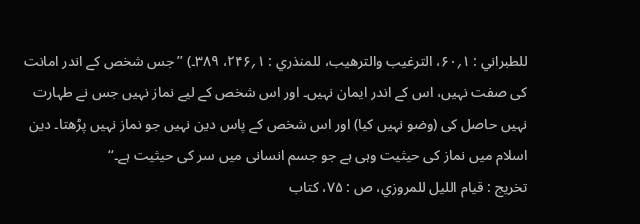للطبراني : ۱؍۶۰، الترغیب والترهیب، للمنذري : ۱؍۲۴۶، ۳۸۹۔) ’’جس شخص کے اندر امانت کی صفت نہیں، اس کے اندر ایمان نہیں۔ اور اس شخص کے لیے نماز نہیں جس نے طہارت نہیں حاصل کی (وضو نہیں کیا) اور اس شخص کے پاس دین نہیں جو نماز نہیں پڑھتا۔ دین اسلام میں نماز کی حیثیت وہی ہے جو جسم انسانی میں سر کی حیثیت ہے۔‘‘
تخریج : قیام اللیل للمروزي، ص : ۷۵، کتاب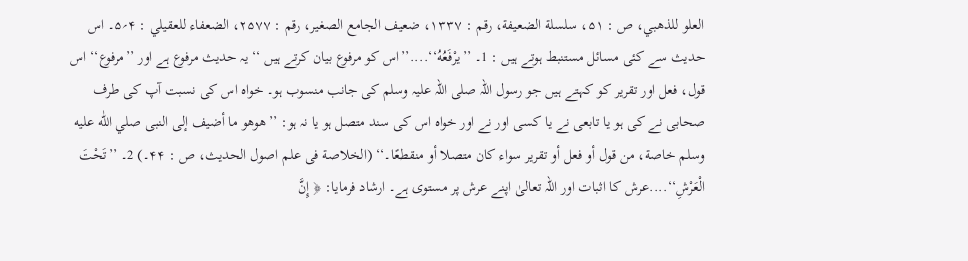العلو للذهبي، ص : ۵۱، سلسلة الضعیفة، رقم : ۱۳۳۷، ضعیف الجامع الصغیر، رقم : ۲۵۷۷، الضعفاء للعقیلي : ۴؍۵۔ اس حدیث سے کئی مسائل مستنبط ہوتے ہیں : 1۔ ’’یرْفَعُهُ‘‘....’’اس کو مرفوع بیان کرتے ہیں ‘‘ یہ حدیث مرفوع ہے اور ’’مرفوع‘‘ اس قول، فعل اور تقریر کو کہتے ہیں جو رسول اللہ صلی اللہ علیہ وسلم کی جانب منسوب ہو۔ خواہ اس کی نسبت آپ کی طرف صحابی نے کی ہو یا تابعی نے یا کسی اور نے اور خواہ اس کی سند متصل ہو یا نہ ہو: ’’هوهو ما أضیف إلی النبی صلي اللّٰه عليه وسلم خاصة، من قول أو فعل أو تقریر سواء کان متصلا أو منقطعًا۔‘‘ (الخلاصة فی علم اصول الحدیث، ص : ۴۴۔) 2۔ ’’تَحْتَ الْعَرْشِ‘‘....عرش کا اثبات اور اللہ تعالیٰ اپنے عرش پر مستوی ہے۔ ارشاد فرمایا: ﴿ إِنَّ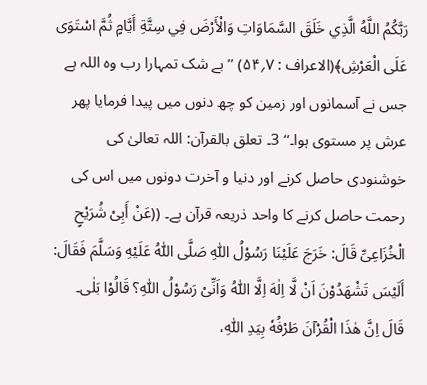رَبَّكُمُ اللَّهُ الَّذِي خَلَقَ السَّمَاوَاتِ وَالْأَرْضَ فِي سِتَّةِ أَيَّامٍ ثُمَّ اسْتَوَى عَلَى الْعَرْشِ﴾(الاعراف : ۷؍۵۴) ’’بے شک تمہارا رب وہ اللہ ہے جس نے آسمانوں اور زمین کو چھ دنوں میں پیدا فرمایا پھر عرش پر مستوی ہوا۔‘‘ 3۔ تعلق بالقرآن: اللہ تعالیٰ کی خوشنودی حاصل کرنے اور دنیا و آخرت دونوں میں اس کی رحمت حاصل کرنے کا واحد ذریعہ قرآن ہے۔ ((عَنْ أَبِیْ شُرَیْحٍ الْخُزَاعِیِّ قَالَ: خَرَجَ عَلَیْنَا رَسُوْلُ اللّٰهِ صَلَّی اللّٰهُ عَلَیْهِ وَسَلَّمَ فَقَالَ: أَلَیْسَ تَشْهَدُوْنَ اَنْ لَّا اِلٰهَ اِلَّا اللّٰهُ وَاَنِّیْ رَسُوْلُ اللّٰهِ؟ قَالُوْا بَلٰی۔ قَالَ اِنَّ هٰذَا الْقُرْآنَ طَرْفُهٗ بِیَدِ اللّٰهِ،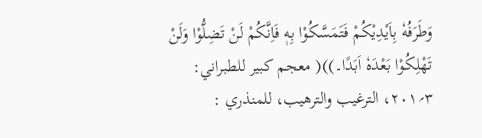وَطَرَفُهٗ بِاَیْدِیْکُمْ فَتَمَسَّکُوْا بِهٖ فَاِنَّکُمْ لَنْ تَضِلُّوْا وَلَنْ تَهْلِکُوْا بَعْدَہٗ اَبَدًا۔))( معجم کبیر للطبراني: ۳؍۲۰۱، الترغیب والترهیب، للمنذري :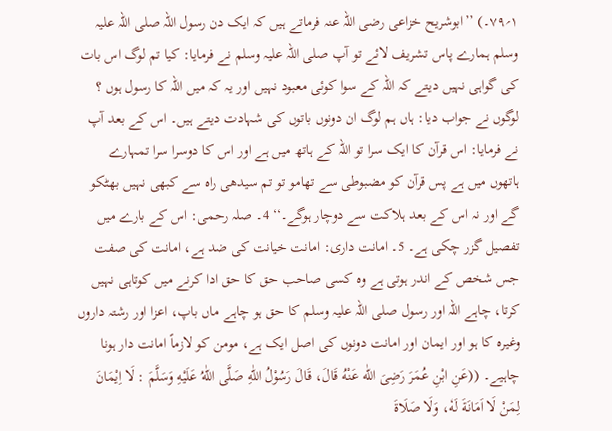۱؍۷۹۔) ’’ابوشریح خزاعی رضی اللہ عنہ فرماتے ہیں کہ ایک دن رسول اللہ صلی اللہ علیہ وسلم ہمارے پاس تشریف لائے تو آپ صلی اللہ علیہ وسلم نے فرمایا: کیا تم لوگ اس بات کی گواہی نہیں دیتے کہ اللہ کے سوا کوئی معبود نہیں اور یہ کہ میں اللہ کا رسول ہوں ؟ لوگوں نے جواب دیا: ہاں ہم لوگ ان دونوں باتوں کی شہادت دیتے ہیں۔ اس کے بعد آپ نے فرمایا: اس قرآن کا ایک سرا تو اللہ کے ہاتھ میں ہے اور اس کا دوسرا سرا تمہارے ہاتھوں میں ہے پس قرآن کو مضبوطی سے تھامو تو تم سیدھی راہ سے کبھی نہیں بھٹکو گے اور نہ اس کے بعد ہلاکت سے دوچار ہوگے۔‘‘ 4۔ صلہ رحمی: اس کے بارے میں تفصیل گزر چکی ہے۔ 5۔ امانت داری: امانت خیانت کی ضد ہے، امانت کی صفت جس شخص کے اندر ہوتی ہے وہ کسی صاحب حق کا حق ادا کرنے میں کوتاہی نہیں کرتا، چاہے اللہ اور رسول صلی اللہ علیہ وسلم کا حق ہو چاہے ماں باپ، اعزا اور رشتہ داروں وغیرہ کا ہو اور ایمان اور امانت دونوں کی اصل ایک ہے، مومن کو لازماً امانت دار ہونا چاہیے۔ ((عَنِ ابْنِ عُمَرَ رَضِىَ اللّٰه عَنْهُ قَالَ، قَالَ رَسُوْلُ اللّٰهِ صَلَّی اللّٰهُ عَلَیْهِ وَسَلَّمَ : لَا اِیْمَانَ لِمَنْ لَا اَمَانَةَ لَهٗ، وَلَا صَلَاةَ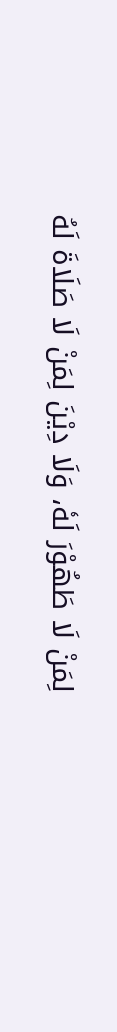لِمَنْ لَا طَهُوْرَ لَهٗ، وَلَا دِیْنَ لِمَنْ لَا صَلَاةَ لَهُ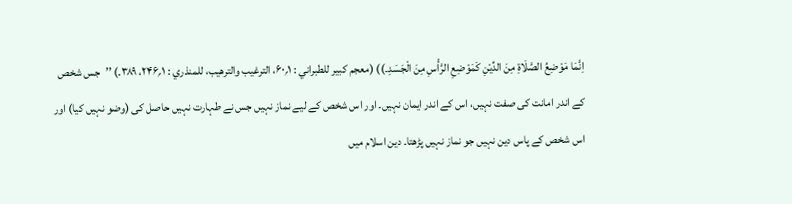اِنَّمَا مَوْضِعُ الصَّلَاةِ مِنَ الدِّیْنِ کَمَوْضِعِ الرَّأْسِ مِنَ الْجَسَدِ۔)) (معجم کبیر للطبراني : ۱؍۶۰، الترغیب والترهیب، للمنذري : ۱؍۲۴۶، ۳۸۹۔) ’’جس شخص کے اندر امانت کی صفت نہیں، اس کے اندر ایمان نہیں۔ اور اس شخص کے لیے نماز نہیں جس نے طہارت نہیں حاصل کی (وضو نہیں کیا) اور اس شخص کے پاس دین نہیں جو نماز نہیں پڑھتا۔ دین اسلام میں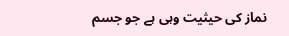نماز کی حیثیت وہی ہے جو جسم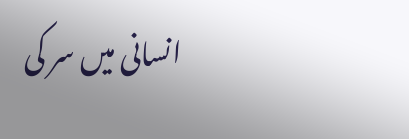انسانی میں سر کی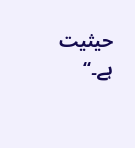حیثیت ہے۔‘‘